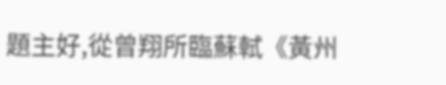題主好,從曾翔所臨蘇軾《黃州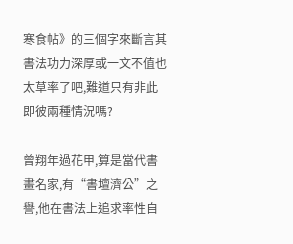寒食帖》的三個字來斷言其書法功力深厚或一文不值也太草率了吧,難道只有非此即彼兩種情況嗎?

曾翔年過花甲,算是當代書畫名家,有“書壇濟公”之譽,他在書法上追求率性自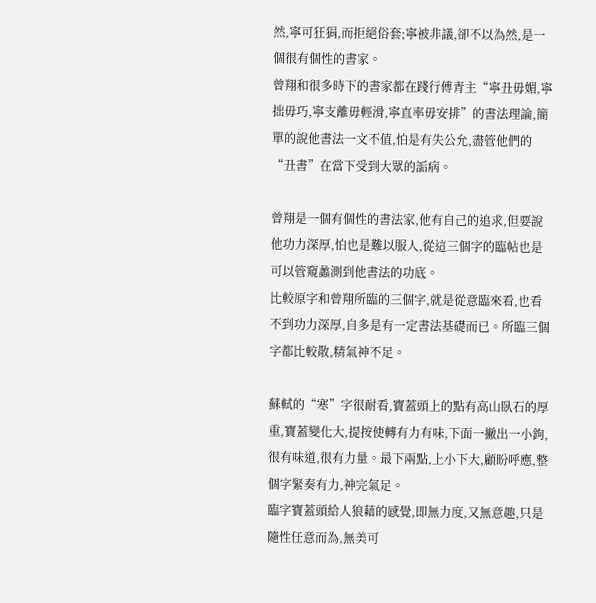然,寧可狂狷,而拒絕俗套;寧被非議,卻不以為然,是一個很有個性的書家。
曾翔和很多時下的書家都在踐行傅青主“寧丑毋媚,寧拙毋巧,寧支離毋輕滑,寧直率毋安排”的書法理論,簡單的說他書法一文不值,怕是有失公允,盡管他們的“丑書”在當下受到大眾的詬病。

曾翔是一個有個性的書法家,他有自己的追求,但要說他功力深厚,怕也是難以服人,從這三個字的臨帖也是可以管窺蠡測到他書法的功底。
比較原字和曾翔所臨的三個字,就是從意臨來看,也看不到功力深厚,自多是有一定書法基礎而已。所臨三個字都比較散,精氣神不足。

蘇軾的“寒”字很耐看,寶蓋頭上的點有高山臥石的厚重,寶蓋變化大,提按使轉有力有味,下面一撇出一小鉤,很有味道,很有力量。最下兩點,上小下大,顧盼呼應,整個字緊奏有力,神完氣足。
臨字寶蓋頭給人狼藉的感覺,即無力度,又無意趣,只是隨性任意而為,無美可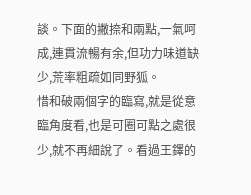談。下面的撇捺和兩點,一氣呵成,連貫流暢有余,但功力味道缺少,荒率粗疏如同野狐。
惜和破兩個字的臨寫,就是從意臨角度看,也是可圈可點之處很少,就不再細說了。看過王鐸的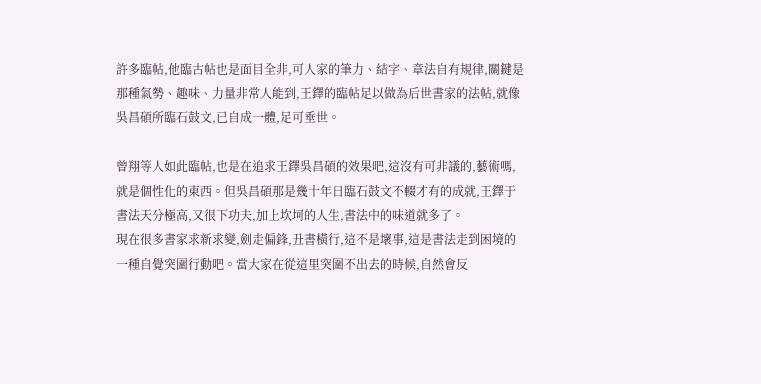許多臨帖,他臨古帖也是面目全非,可人家的筆力、結字、章法自有規律,關鍵是那種氣勢、趣味、力量非常人能到,王鐸的臨帖足以做為后世書家的法帖,就像吳昌碩所臨石鼓文,已自成一體,足可垂世。

曾翔等人如此臨帖,也是在追求王鐸吳昌碩的效果吧,這沒有可非議的,藝術嗎,就是個性化的東西。但吳昌碩那是幾十年日臨石鼓文不輟才有的成就,王鐸于書法天分極高,又很下功夫,加上坎坷的人生,書法中的味道就多了。
現在很多書家求新求變,劍走偏鋒,丑書橫行,這不是壞事,這是書法走到困境的一種自覺突圍行動吧。當大家在從這里突圍不出去的時候,自然會反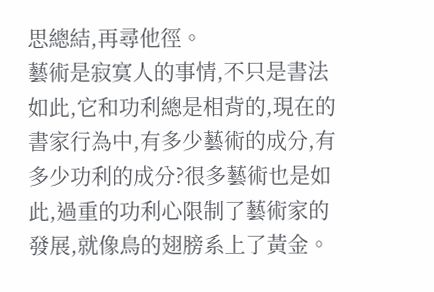思總結,再尋他徑。
藝術是寂寞人的事情,不只是書法如此,它和功利總是相背的,現在的書家行為中,有多少藝術的成分,有多少功利的成分?很多藝術也是如此,過重的功利心限制了藝術家的發展,就像鳥的翅膀系上了黃金。